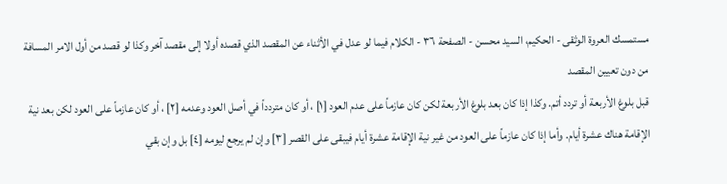مستمسك العروة الوثقى - الحكيم، السيد محسن - الصفحة ٣٦ - الكلام فيما لو عدل في الأثناء عن المقصد الذي قصده أولا إلى مقصد آخر وكذا لو قصد من أول الامر المسافة من دون تعيين المقصد
قبل بلوغ الأربعة أو تردد أتم. وكذا إذا كان بعد بلوغ الأربعة لكن كان عازماً على عدم العود [١] ، أو كان متردداً في أصل العود وعدمه [٢] ، أو كان عازماً على العود لكن بعد نية الإقامة هناك عشرة أيام. وأما إذا كان عازماً على العود من غير نية الإقامة عشرة أيام فيبقى على القصر [٣] وإن لم يرجع ليومه [٤] بل وإن بقي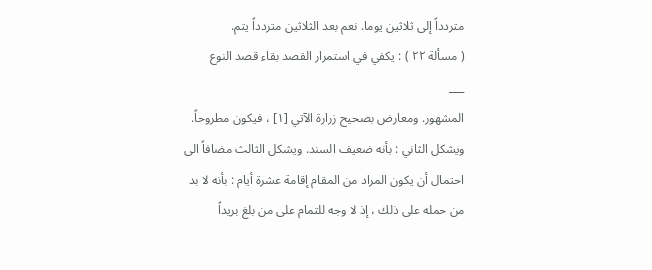متردداً إلى ثلاثين يوما. نعم بعد الثلاثين متردداً يتم.
( مسألة ٢٢ ) : يكفي في استمرار القصد بقاء قصد النوع
___
المشهور. ومعارض بصحيح زرارة الآتي [١] ، فيكون مطروحاً. ويشكل الثاني : بأنه ضعيف السند. ويشكل الثالث مضافاً الى احتمال أن يكون المراد من المقام إقامة عشرة أيام : بأنه لا بد من حمله على ذلك ، إذ لا وجه للتمام على من بلغ بريداً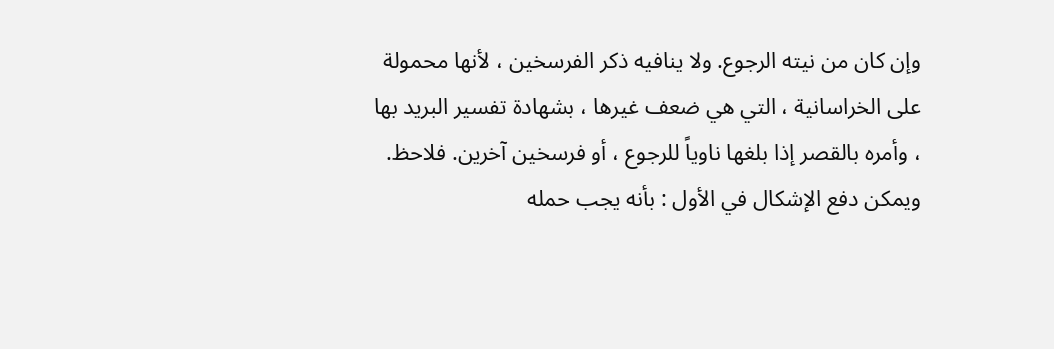وإن كان من نيته الرجوع. ولا ينافيه ذكر الفرسخين ، لأنها محمولة على الخراسانية ، التي هي ضعف غيرها ، بشهادة تفسير البريد بها ، وأمره بالقصر إذا بلغها ناوياً للرجوع ، أو فرسخين آخرين. فلاحظ.
ويمكن دفع الإشكال في الأول : بأنه يجب حمله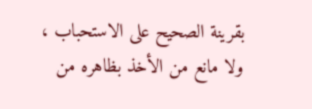بقرينة الصحيح على الاستحباب ، ولا مانع من الأخذ بظاهره من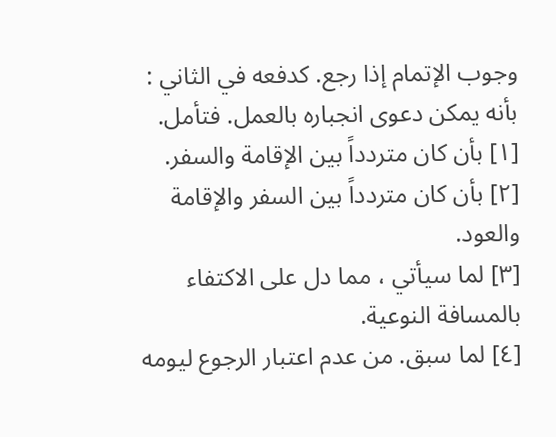وجوب الإتمام إذا رجع. كدفعه في الثاني : بأنه يمكن دعوى انجباره بالعمل. فتأمل.
[١] بأن كان متردداً بين الإقامة والسفر.
[٢] بأن كان متردداً بين السفر والإقامة والعود.
[٣] لما سيأتي ، مما دل على الاكتفاء بالمسافة النوعية.
[٤] لما سبق. من عدم اعتبار الرجوع ليومه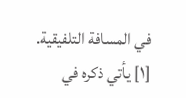في المسافة التلفيقية.
[١] يأتي ذكره في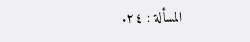المسألة : ٢٤.